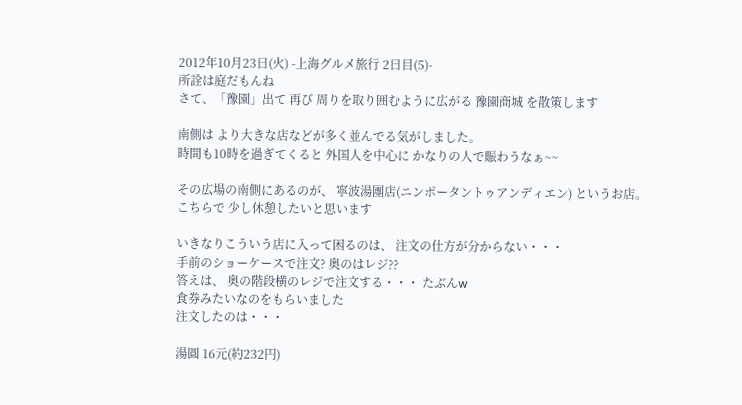2012年10月23日(火) -上海グルメ旅行 2日目(5)-
所詮は庭だもんね
さて、「豫園」出て 再び 周りを取り囲むように広がる 豫園商城 を散策します

南側は より大きな店などが多く並んでる気がしました。
時間も10時を過ぎてくると 外国人を中心に かなりの人で賑わうなぁ~~

その広場の南側にあるのが、 寧波湯團店(ニンポータントゥアンディエン) というお店。
こちらで 少し休憩したいと思います

いきなりこういう店に入って困るのは、 注文の仕方が分からない・・・
手前のショーケースで注文? 奥のはレジ??
答えは、 奥の階段横のレジで注文する・・・ たぶんw
食券みたいなのをもらいました
注文したのは・・・

湯圓 16元(約232円)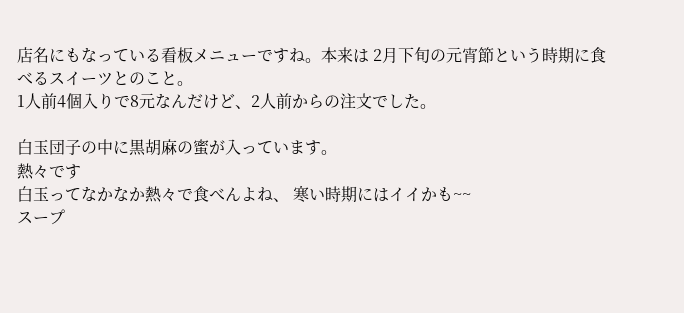店名にもなっている看板メニューですね。本来は 2月下旬の元宵節という時期に食べるスイーツとのこと。
1人前4個入りで8元なんだけど、2人前からの注文でした。

白玉団子の中に黒胡麻の蜜が入っています。
熱々です
白玉ってなかなか熱々で食べんよね、 寒い時期にはイイかも~~
スープ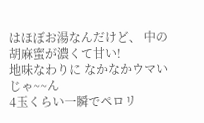はほぼお湯なんだけど、 中の胡麻蜜が濃くて甘い!
地味なわりに なかなかウマいじゃ~~ん
4玉くらい一瞬でペロリ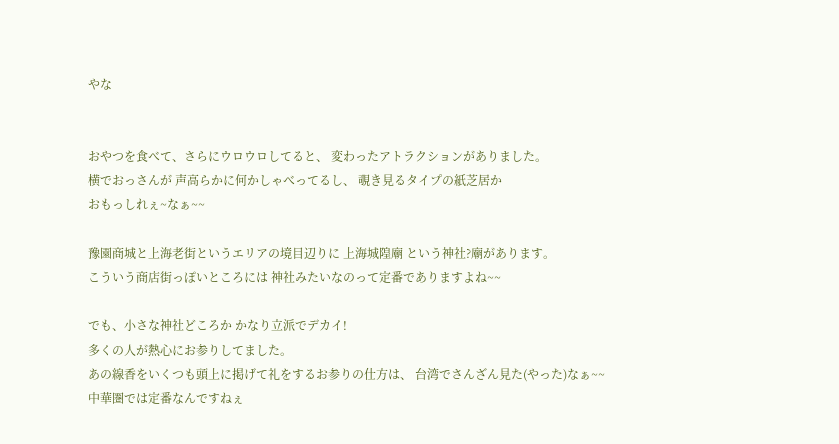やな


おやつを食べて、さらにウロウロしてると、 変わったアトラクションがありました。
横でおっさんが 声高らかに何かしゃべってるし、 覗き見るタイプの紙芝居か
おもっしれぇ~なぁ~~

豫園商城と上海老街というエリアの境目辺りに 上海城隍廟 という神社?廟があります。
こういう商店街っぽいところには 神社みたいなのって定番でありますよね~~

でも、小さな神社どころか かなり立派でデカイ!
多くの人が熱心にお参りしてました。
あの線香をいくつも頭上に掲げて礼をするお参りの仕方は、 台湾でさんざん見た(やった)なぁ~~
中華圏では定番なんですねぇ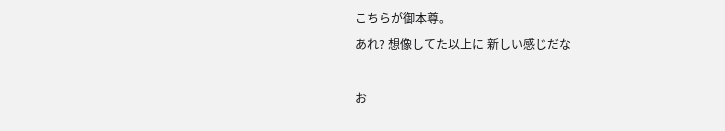こちらが御本尊。
あれ? 想像してた以上に 新しい感じだな

お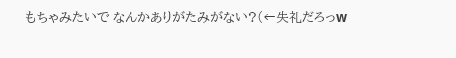もちゃみたいで なんかありがたみがない?(←失礼だろっw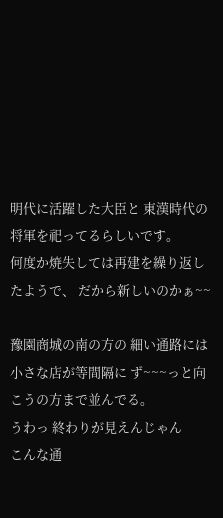明代に活躍した大臣と 東漢時代の将軍を祀ってるらしいです。
何度か焼失しては再建を繰り返したようで、 だから新しいのかぁ~~

豫園商城の南の方の 細い通路には 小さな店が等間隔に ず~~~っと向こうの方まで並んでる。
うわっ 終わりが見えんじゃん
こんな通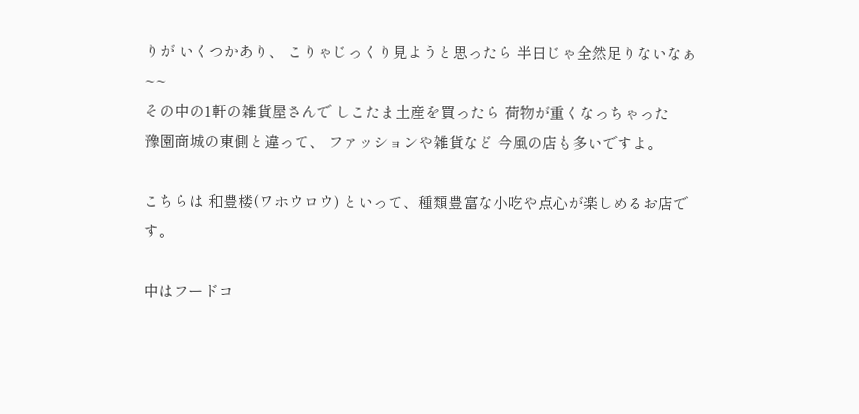りが いくつかあり、 こりゃじっくり見ようと思ったら 半日じゃ全然足りないなぁ~~
その中の1軒の雑貨屋さんで しこたま土産を買ったら 荷物が重くなっちゃった
豫園商城の東側と違って、 ファッションや雑貨など 今風の店も多いですよ。

こちらは 和豊楼(ワホウロウ) といって、種類豊富な小吃や点心が楽しめるお店です。

中はフードコ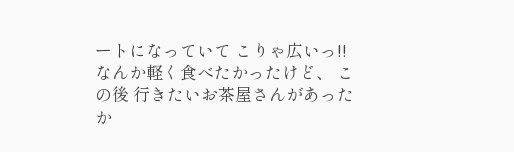ートになっていて こりゃ広いっ!!
なんか軽く食べたかったけど、 この後 行きたいお茶屋さんがあったか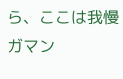ら、ここは我慢ガマン